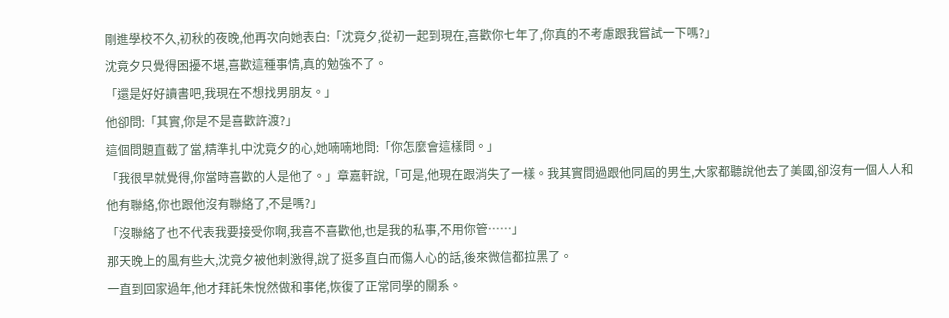剛進學校不久,初秋的夜晚,他再次向她表白:「沈竟夕,從初一起到現在,喜歡你七年了,你真的不考慮跟我嘗試一下嗎?」
沈竟夕只覺得困擾不堪,喜歡這種事情,真的勉強不了。
「還是好好讀書吧,我現在不想找男朋友。」
他卻問:「其實,你是不是喜歡許渡?」
這個問題直截了當,精準扎中沈竟夕的心,她喃喃地問:「你怎麼會這樣問。」
「我很早就覺得,你當時喜歡的人是他了。」章嘉軒說,「可是,他現在跟消失了一樣。我其實問過跟他同屆的男生,大家都聽說他去了美國,卻沒有一個人人和他有聯絡,你也跟他沒有聯絡了,不是嗎?」
「沒聯絡了也不代表我要接受你啊,我喜不喜歡他,也是我的私事,不用你管……」
那天晚上的風有些大,沈竟夕被他刺激得,說了挺多直白而傷人心的話,後來微信都拉黑了。
一直到回家過年,他才拜託朱悅然做和事佬,恢復了正常同學的關系。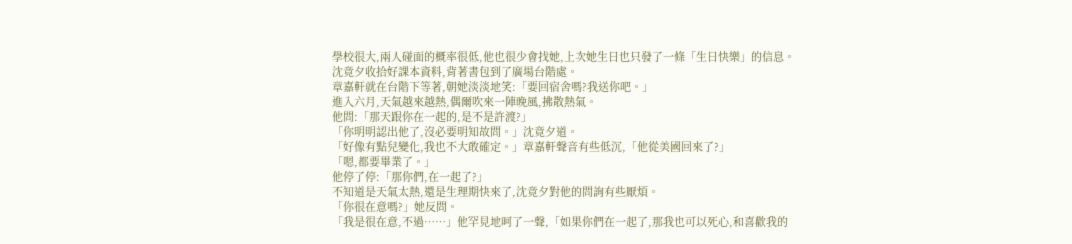學校很大,兩人碰面的概率很低,他也很少會找她,上次她生日也只發了一條「生日快樂」的信息。
沈竟夕收拾好課本資料,背著書包到了廣場台階處。
章嘉軒就在台階下等著,朝她淡淡地笑:「要回宿舍嗎?我送你吧。」
進入六月,天氣越來越熱,偶爾吹來一陣晚風,拂散熱氣。
他問:「那天跟你在一起的,是不是許渡?」
「你明明認出他了,沒必要明知故問。」沈竟夕道。
「好像有點兒變化,我也不大敢確定。」章嘉軒聲音有些低沉,「他從美國回來了?」
「嗯,都要畢業了。」
他停了停:「那你們,在一起了?」
不知道是天氣太熱,還是生理期快來了,沈竟夕對他的問詢有些厭煩。
「你很在意嗎?」她反問。
「我是很在意,不過……」他罕見地呵了一聲,「如果你們在一起了,那我也可以死心,和喜歡我的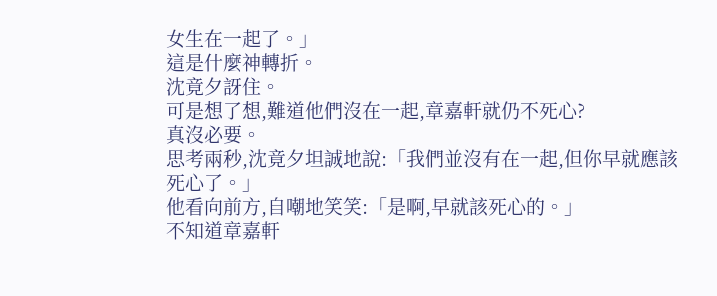女生在一起了。」
這是什麼神轉折。
沈竟夕訝住。
可是想了想,難道他們沒在一起,章嘉軒就仍不死心?
真沒必要。
思考兩秒,沈竟夕坦誠地說:「我們並沒有在一起,但你早就應該死心了。」
他看向前方,自嘲地笑笑:「是啊,早就該死心的。」
不知道章嘉軒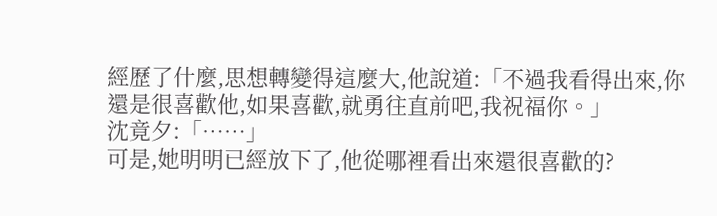經歷了什麼,思想轉變得這麼大,他說道:「不過我看得出來,你還是很喜歡他,如果喜歡,就勇往直前吧,我祝福你。」
沈竟夕:「……」
可是,她明明已經放下了,他從哪裡看出來還很喜歡的?